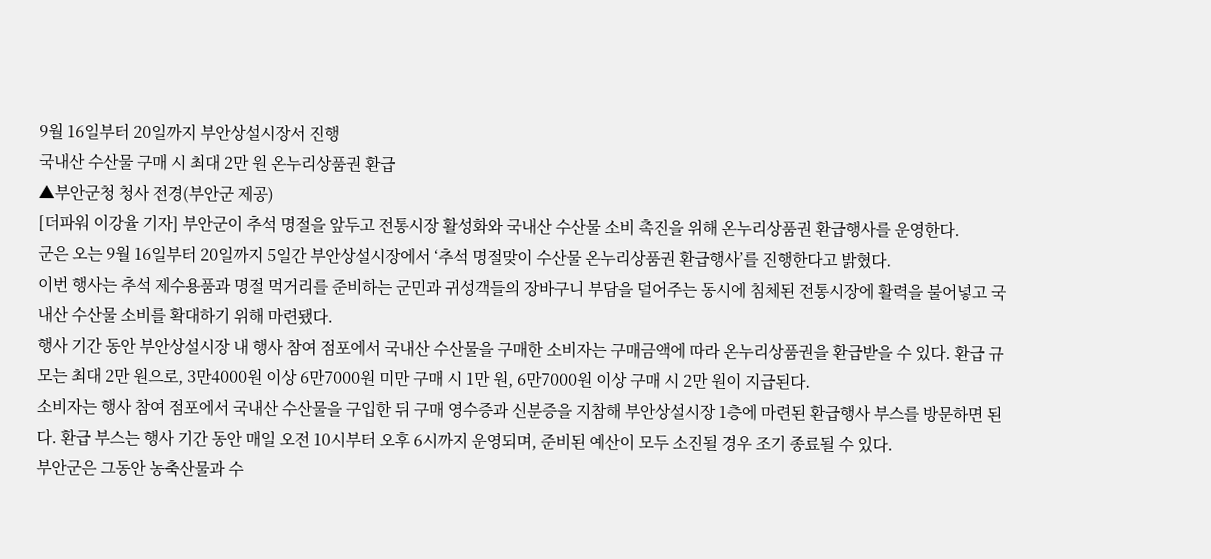9월 16일부터 20일까지 부안상설시장서 진행
국내산 수산물 구매 시 최대 2만 원 온누리상품권 환급
▲부안군청 청사 전경(부안군 제공)
[더파워 이강율 기자] 부안군이 추석 명절을 앞두고 전통시장 활성화와 국내산 수산물 소비 촉진을 위해 온누리상품권 환급행사를 운영한다.
군은 오는 9월 16일부터 20일까지 5일간 부안상설시장에서 ‘추석 명절맞이 수산물 온누리상품권 환급행사’를 진행한다고 밝혔다.
이번 행사는 추석 제수용품과 명절 먹거리를 준비하는 군민과 귀성객들의 장바구니 부담을 덜어주는 동시에 침체된 전통시장에 활력을 불어넣고 국내산 수산물 소비를 확대하기 위해 마련됐다.
행사 기간 동안 부안상설시장 내 행사 참여 점포에서 국내산 수산물을 구매한 소비자는 구매금액에 따라 온누리상품권을 환급받을 수 있다. 환급 규모는 최대 2만 원으로, 3만4000원 이상 6만7000원 미만 구매 시 1만 원, 6만7000원 이상 구매 시 2만 원이 지급된다.
소비자는 행사 참여 점포에서 국내산 수산물을 구입한 뒤 구매 영수증과 신분증을 지참해 부안상설시장 1층에 마련된 환급행사 부스를 방문하면 된다. 환급 부스는 행사 기간 동안 매일 오전 10시부터 오후 6시까지 운영되며, 준비된 예산이 모두 소진될 경우 조기 종료될 수 있다.
부안군은 그동안 농축산물과 수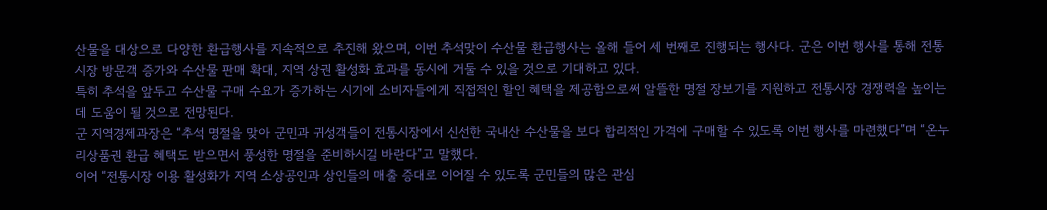산물을 대상으로 다양한 환급행사를 지속적으로 추진해 왔으며, 이번 추석맞이 수산물 환급행사는 올해 들어 세 번째로 진행되는 행사다. 군은 이번 행사를 통해 전통시장 방문객 증가와 수산물 판매 확대, 지역 상권 활성화 효과를 동시에 거둘 수 있을 것으로 기대하고 있다.
특히 추석을 앞두고 수산물 구매 수요가 증가하는 시기에 소비자들에게 직접적인 할인 혜택을 제공함으로써 알뜰한 명절 장보기를 지원하고 전통시장 경쟁력을 높이는 데 도움이 될 것으로 전망된다.
군 지역경제과장은 “추석 명절을 맞아 군민과 귀성객들이 전통시장에서 신선한 국내산 수산물을 보다 합리적인 가격에 구매할 수 있도록 이번 행사를 마련했다”며 “온누리상품권 환급 혜택도 받으면서 풍성한 명절을 준비하시길 바란다”고 말했다.
이어 “전통시장 이용 활성화가 지역 소상공인과 상인들의 매출 증대로 이어질 수 있도록 군민들의 많은 관심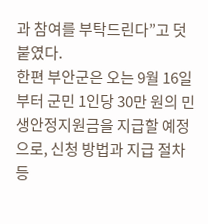과 참여를 부탁드린다”고 덧붙였다.
한편 부안군은 오는 9월 16일부터 군민 1인당 30만 원의 민생안정지원금을 지급할 예정으로, 신청 방법과 지급 절차 등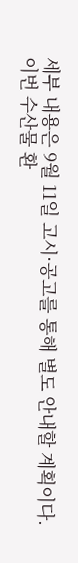세부 내용은 9월 11일 고시·공고를 통해 별도 안내할 계획이다. 이번 수산물 환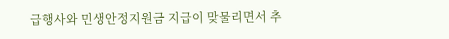급행사와 민생안정지원금 지급이 맞물리면서 추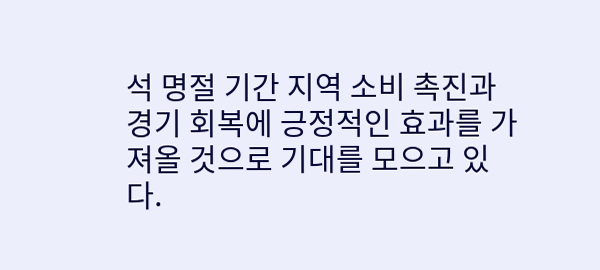석 명절 기간 지역 소비 촉진과 경기 회복에 긍정적인 효과를 가져올 것으로 기대를 모으고 있다.